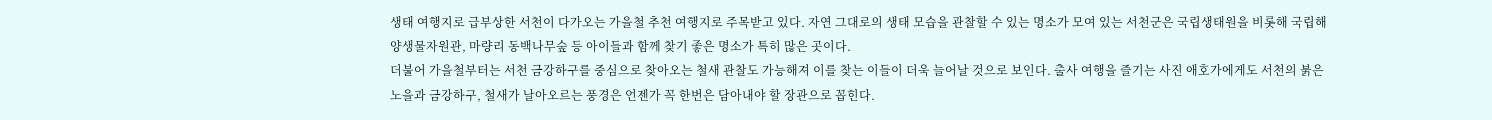생태 여행지로 급부상한 서천이 다가오는 가을철 추천 여행지로 주목받고 있다. 자연 그대로의 생태 모습을 관찰할 수 있는 명소가 모여 있는 서천군은 국립생태원을 비롯해 국립해양생물자원관, 마량리 동백나무숲 등 아이들과 함께 찾기 좋은 명소가 특히 많은 곳이다.
더불어 가을철부터는 서천 금강하구를 중심으로 찾아오는 철새 관찰도 가능해져 이를 찾는 이들이 더욱 늘어날 것으로 보인다. 출사 여행을 즐기는 사진 애호가에게도 서천의 붉은 노을과 금강하구, 철새가 날아오르는 풍경은 언젠가 꼭 한번은 담아내야 할 장관으로 꼽힌다.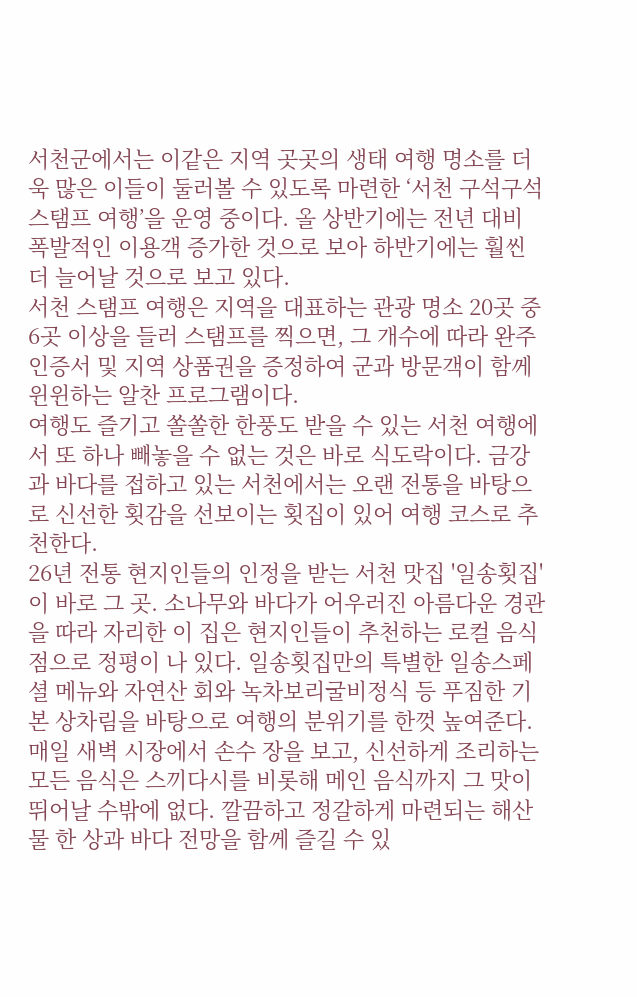서천군에서는 이같은 지역 곳곳의 생태 여행 명소를 더욱 많은 이들이 둘러볼 수 있도록 마련한 ‘서천 구석구석 스탬프 여행’을 운영 중이다. 올 상반기에는 전년 대비 폭발적인 이용객 증가한 것으로 보아 하반기에는 훨씬 더 늘어날 것으로 보고 있다.
서천 스탬프 여행은 지역을 대표하는 관광 명소 20곳 중 6곳 이상을 들러 스탬프를 찍으면, 그 개수에 따라 완주 인증서 및 지역 상품권을 증정하여 군과 방문객이 함께 윈윈하는 알찬 프로그램이다.
여행도 즐기고 쏠쏠한 한풍도 받을 수 있는 서천 여행에서 또 하나 빼놓을 수 없는 것은 바로 식도락이다. 금강과 바다를 접하고 있는 서천에서는 오랜 전통을 바탕으로 신선한 횟감을 선보이는 횟집이 있어 여행 코스로 추천한다.
26년 전통 현지인들의 인정을 받는 서천 맛집 '일송횟집'이 바로 그 곳. 소나무와 바다가 어우러진 아름다운 경관을 따라 자리한 이 집은 현지인들이 추천하는 로컬 음식점으로 정평이 나 있다. 일송횟집만의 특별한 일송스페셜 메뉴와 자연산 회와 녹차보리굴비정식 등 푸짐한 기본 상차림을 바탕으로 여행의 분위기를 한껏 높여준다.
매일 새벽 시장에서 손수 장을 보고, 신선하게 조리하는 모든 음식은 스끼다시를 비롯해 메인 음식까지 그 맛이 뛰어날 수밖에 없다. 깔끔하고 정갈하게 마련되는 해산물 한 상과 바다 전망을 함께 즐길 수 있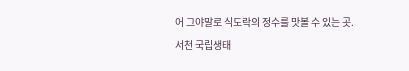어 그야말로 식도락의 정수를 맛볼 수 있는 곳.
서천 국립생태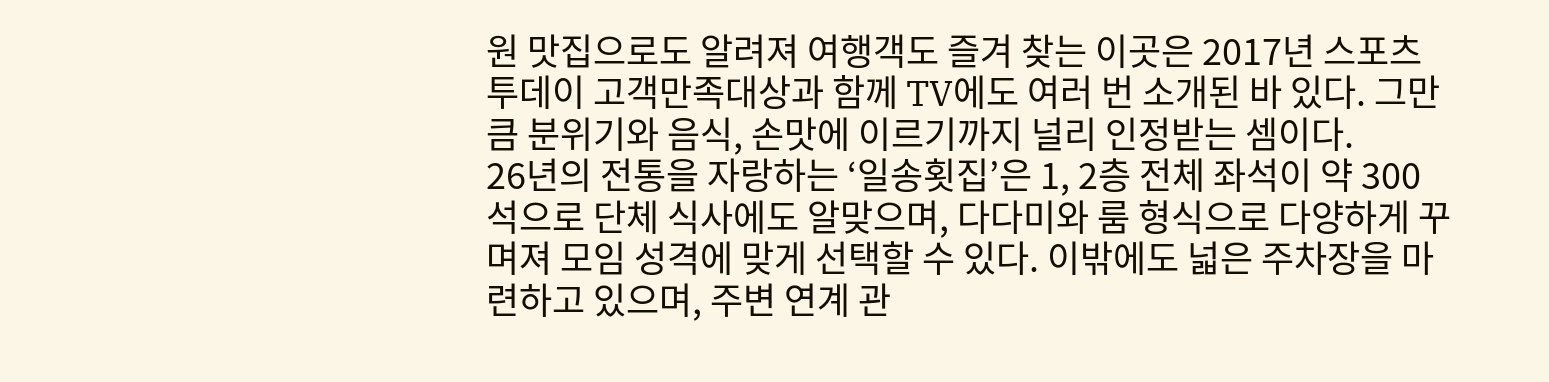원 맛집으로도 알려져 여행객도 즐겨 찾는 이곳은 2017년 스포츠투데이 고객만족대상과 함께 TV에도 여러 번 소개된 바 있다. 그만큼 분위기와 음식, 손맛에 이르기까지 널리 인정받는 셈이다.
26년의 전통을 자랑하는 ‘일송횟집’은 1, 2층 전체 좌석이 약 300석으로 단체 식사에도 알맞으며, 다다미와 룸 형식으로 다양하게 꾸며져 모임 성격에 맞게 선택할 수 있다. 이밖에도 넓은 주차장을 마련하고 있으며, 주변 연계 관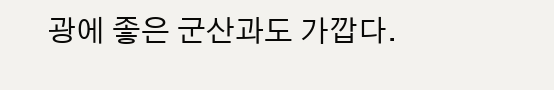광에 좋은 군산과도 가깝다.